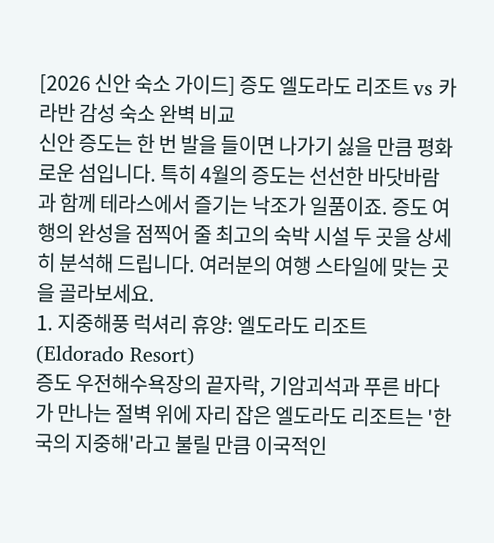[2026 신안 숙소 가이드] 증도 엘도라도 리조트 vs 카라반 감성 숙소 완벽 비교
신안 증도는 한 번 발을 들이면 나가기 싫을 만큼 평화로운 섬입니다. 특히 4월의 증도는 선선한 바닷바람과 함께 테라스에서 즐기는 낙조가 일품이죠. 증도 여행의 완성을 점찍어 줄 최고의 숙박 시설 두 곳을 상세히 분석해 드립니다. 여러분의 여행 스타일에 맞는 곳을 골라보세요.
1. 지중해풍 럭셔리 휴양: 엘도라도 리조트 (Eldorado Resort)
증도 우전해수욕장의 끝자락, 기암괴석과 푸른 바다가 만나는 절벽 위에 자리 잡은 엘도라도 리조트는 '한국의 지중해'라고 불릴 만큼 이국적인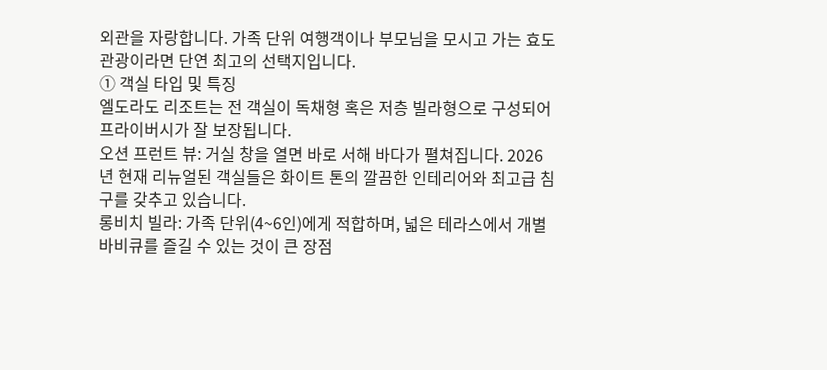외관을 자랑합니다. 가족 단위 여행객이나 부모님을 모시고 가는 효도 관광이라면 단연 최고의 선택지입니다.
① 객실 타입 및 특징
엘도라도 리조트는 전 객실이 독채형 혹은 저층 빌라형으로 구성되어 프라이버시가 잘 보장됩니다.
오션 프런트 뷰: 거실 창을 열면 바로 서해 바다가 펼쳐집니다. 2026년 현재 리뉴얼된 객실들은 화이트 톤의 깔끔한 인테리어와 최고급 침구를 갖추고 있습니다.
롱비치 빌라: 가족 단위(4~6인)에게 적합하며, 넓은 테라스에서 개별 바비큐를 즐길 수 있는 것이 큰 장점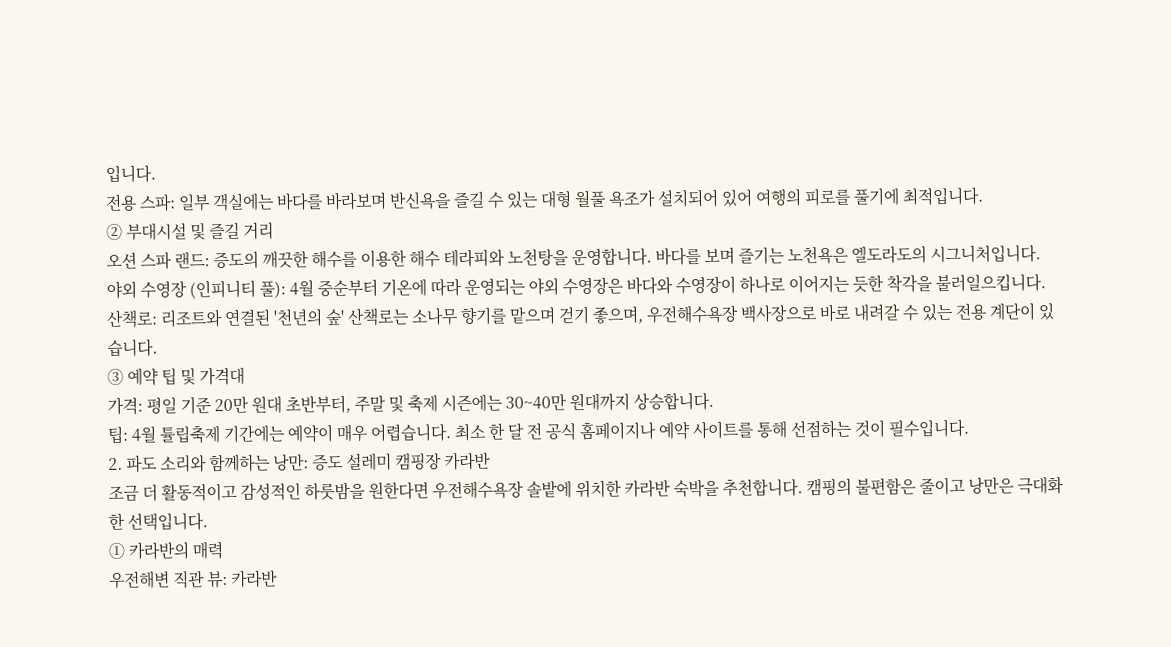입니다.
전용 스파: 일부 객실에는 바다를 바라보며 반신욕을 즐길 수 있는 대형 월풀 욕조가 설치되어 있어 여행의 피로를 풀기에 최적입니다.
② 부대시설 및 즐길 거리
오션 스파 랜드: 증도의 깨끗한 해수를 이용한 해수 테라피와 노천탕을 운영합니다. 바다를 보며 즐기는 노천욕은 엘도라도의 시그니처입니다.
야외 수영장 (인피니티 풀): 4월 중순부터 기온에 따라 운영되는 야외 수영장은 바다와 수영장이 하나로 이어지는 듯한 착각을 불러일으킵니다.
산책로: 리조트와 연결된 '천년의 숲' 산책로는 소나무 향기를 맡으며 걷기 좋으며, 우전해수욕장 백사장으로 바로 내려갈 수 있는 전용 계단이 있습니다.
③ 예약 팁 및 가격대
가격: 평일 기준 20만 원대 초반부터, 주말 및 축제 시즌에는 30~40만 원대까지 상승합니다.
팁: 4월 튤립축제 기간에는 예약이 매우 어렵습니다. 최소 한 달 전 공식 홈페이지나 예약 사이트를 통해 선점하는 것이 필수입니다.
2. 파도 소리와 함께하는 낭만: 증도 설레미 캠핑장 카라반
조금 더 활동적이고 감성적인 하룻밤을 원한다면 우전해수욕장 솔밭에 위치한 카라반 숙박을 추천합니다. 캠핑의 불편함은 줄이고 낭만은 극대화한 선택입니다.
① 카라반의 매력
우전해변 직관 뷰: 카라반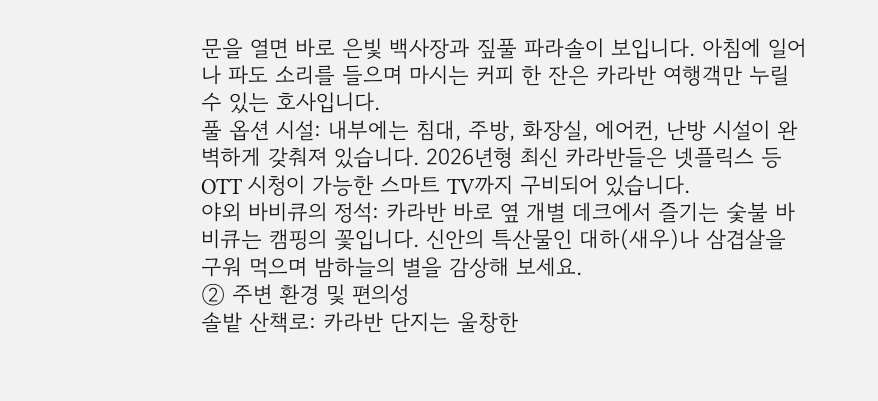문을 열면 바로 은빛 백사장과 짚풀 파라솔이 보입니다. 아침에 일어나 파도 소리를 들으며 마시는 커피 한 잔은 카라반 여행객만 누릴 수 있는 호사입니다.
풀 옵션 시설: 내부에는 침대, 주방, 화장실, 에어컨, 난방 시설이 완벽하게 갖춰져 있습니다. 2026년형 최신 카라반들은 넷플릭스 등 OTT 시청이 가능한 스마트 TV까지 구비되어 있습니다.
야외 바비큐의 정석: 카라반 바로 옆 개별 데크에서 즐기는 숯불 바비큐는 캠핑의 꽃입니다. 신안의 특산물인 대하(새우)나 삼겹살을 구워 먹으며 밤하늘의 별을 감상해 보세요.
② 주변 환경 및 편의성
솔밭 산책로: 카라반 단지는 울창한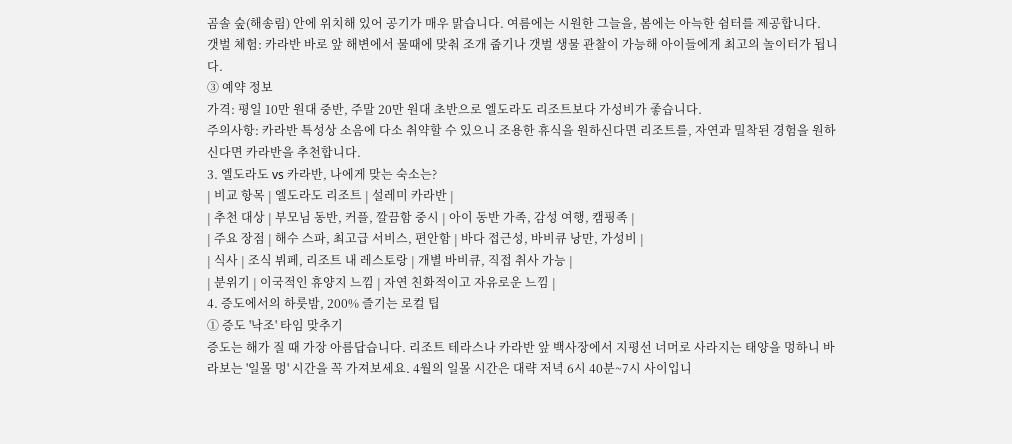곰솔 숲(해송림) 안에 위치해 있어 공기가 매우 맑습니다. 여름에는 시원한 그늘을, 봄에는 아늑한 쉼터를 제공합니다.
갯벌 체험: 카라반 바로 앞 해변에서 물때에 맞춰 조개 줍기나 갯벌 생물 관찰이 가능해 아이들에게 최고의 놀이터가 됩니다.
③ 예약 정보
가격: 평일 10만 원대 중반, 주말 20만 원대 초반으로 엘도라도 리조트보다 가성비가 좋습니다.
주의사항: 카라반 특성상 소음에 다소 취약할 수 있으니 조용한 휴식을 원하신다면 리조트를, 자연과 밀착된 경험을 원하신다면 카라반을 추천합니다.
3. 엘도라도 vs 카라반, 나에게 맞는 숙소는?
| 비교 항목 | 엘도라도 리조트 | 설레미 카라반 |
| 추천 대상 | 부모님 동반, 커플, 깔끔함 중시 | 아이 동반 가족, 감성 여행, 캠핑족 |
| 주요 장점 | 해수 스파, 최고급 서비스, 편안함 | 바다 접근성, 바비큐 낭만, 가성비 |
| 식사 | 조식 뷔페, 리조트 내 레스토랑 | 개별 바비큐, 직접 취사 가능 |
| 분위기 | 이국적인 휴양지 느낌 | 자연 친화적이고 자유로운 느낌 |
4. 증도에서의 하룻밤, 200% 즐기는 로컬 팁
① 증도 '낙조' 타임 맞추기
증도는 해가 질 때 가장 아름답습니다. 리조트 테라스나 카라반 앞 백사장에서 지평선 너머로 사라지는 태양을 멍하니 바라보는 '일몰 멍' 시간을 꼭 가져보세요. 4월의 일몰 시간은 대략 저녁 6시 40분~7시 사이입니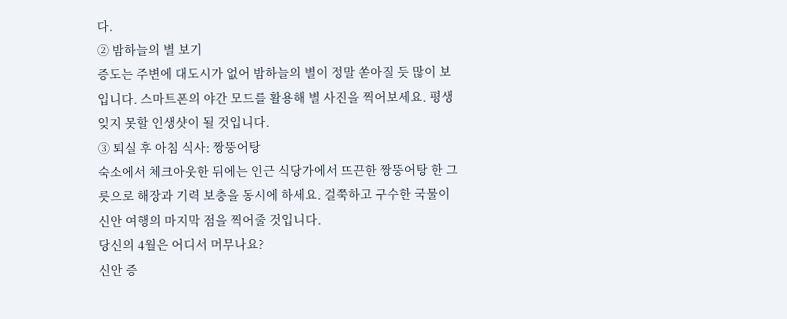다.
② 밤하늘의 별 보기
증도는 주변에 대도시가 없어 밤하늘의 별이 정말 쏟아질 듯 많이 보입니다. 스마트폰의 야간 모드를 활용해 별 사진을 찍어보세요. 평생 잊지 못할 인생샷이 될 것입니다.
③ 퇴실 후 아침 식사: 짱뚱어탕
숙소에서 체크아웃한 뒤에는 인근 식당가에서 뜨끈한 짱뚱어탕 한 그릇으로 해장과 기력 보충을 동시에 하세요. 걸쭉하고 구수한 국물이 신안 여행의 마지막 점을 찍어줄 것입니다.
당신의 4월은 어디서 머무나요?
신안 증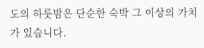도의 하룻밤은 단순한 숙박 그 이상의 가치가 있습니다.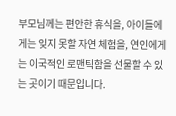부모님께는 편안한 휴식을, 아이들에게는 잊지 못할 자연 체험을, 연인에게는 이국적인 로맨틱함을 선물할 수 있는 곳이기 때문입니다.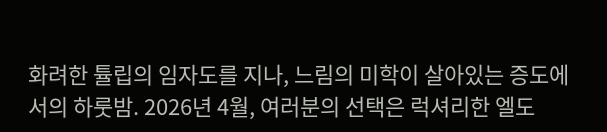화려한 튤립의 임자도를 지나, 느림의 미학이 살아있는 증도에서의 하룻밤. 2026년 4월, 여러분의 선택은 럭셔리한 엘도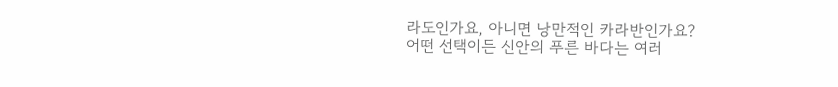라도인가요, 아니면 낭만적인 카라반인가요?
어떤 선택이든 신안의 푸른 바다는 여러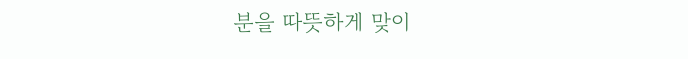분을 따뜻하게 맞이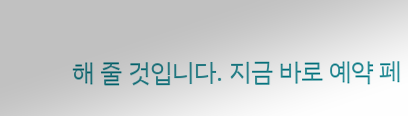해 줄 것입니다. 지금 바로 예약 페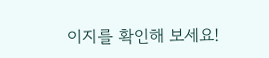이지를 확인해 보세요!